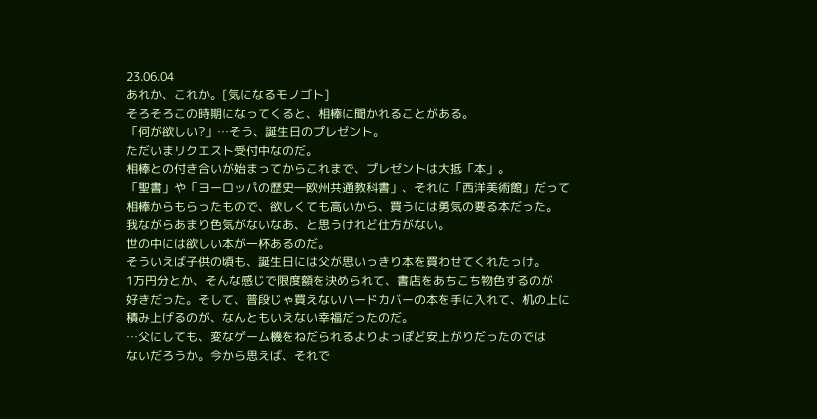23.06.04
あれか、これか。[気になるモノゴト]
そろそろこの時期になってくると、相棒に聞かれることがある。
「何が欲しい?」…そう、誕生日のプレゼント。
ただいまリクエスト受付中なのだ。
相棒との付き合いが始まってからこれまで、プレゼントは大抵「本」。
「聖書」や「ヨーロッパの歴史―欧州共通教科書」、それに「西洋美術館」だって
相棒からもらったもので、欲しくても高いから、買うには勇気の要る本だった。
我ながらあまり色気がないなあ、と思うけれど仕方がない。
世の中には欲しい本が一杯あるのだ。
そういえば子供の頃も、誕生日には父が思いっきり本を買わせてくれたっけ。
1万円分とか、そんな感じで限度額を決められて、書店をあちこち物色するのが
好きだった。そして、普段じゃ買えないハードカバーの本を手に入れて、机の上に
積み上げるのが、なんともいえない幸福だったのだ。
…父にしても、変なゲーム機をねだられるよりよっぽど安上がりだったのでは
ないだろうか。今から思えば、それで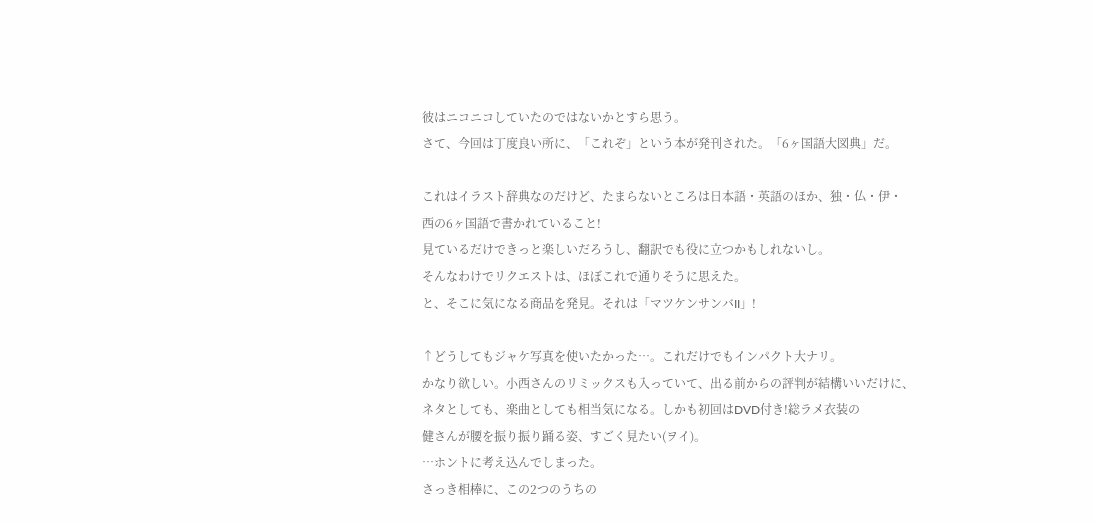彼はニコニコしていたのではないかとすら思う。
さて、今回は丁度良い所に、「これぞ」という本が発刊された。「6ヶ国語大図典」だ。

これはイラスト辞典なのだけど、たまらないところは日本語・英語のほか、独・仏・伊・
西の6ヶ国語で書かれていること!
見ているだけできっと楽しいだろうし、翻訳でも役に立つかもしれないし。
そんなわけでリクエストは、ほぼこれで通りそうに思えた。
と、そこに気になる商品を発見。それは「マツケンサンバII」!

↑どうしてもジャケ写真を使いたかった…。これだけでもインパクト大ナリ。
かなり欲しい。小西さんのリミックスも入っていて、出る前からの評判が結構いいだけに、
ネタとしても、楽曲としても相当気になる。しかも初回はDVD付き!総ラメ衣装の
健さんが腰を振り振り踊る姿、すごく見たい(ヲイ)。
…ホントに考え込んでしまった。
さっき相棒に、この2つのうちの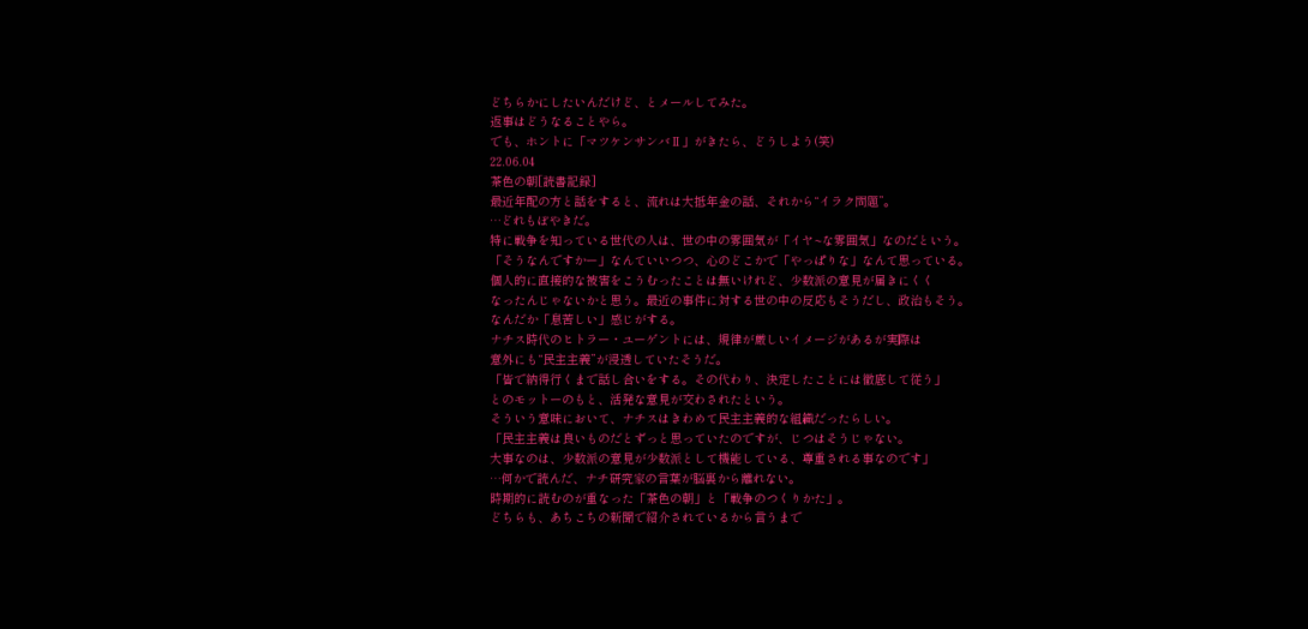どちらかにしたいんだけど、とメールしてみた。
返事はどうなることやら。
でも、ホントに「マツケンサンバⅡ」がきたら、どうしよう(笑)
22.06.04
茶色の朝[読書記録]
最近年配の方と話をすると、流れは大抵年金の話、それから“イラク問題”。
…どれもぼやきだ。
特に戦争を知っている世代の人は、世の中の雰囲気が「イヤ~な雰囲気」なのだという。
「そうなんですかー」なんていいつつ、心のどこかで「やっぱりな」なんて思っている。
個人的に直接的な被害をこうむったことは無いけれど、少数派の意見が届きにくく
なったんじゃないかと思う。最近の事件に対する世の中の反応もそうだし、政治もそう。
なんだか「息苦しい」感じがする。
ナチス時代のヒトラー・ユーゲントには、規律が厳しいイメージがあるが実際は
意外にも“民主主義”が浸透していたそうだ。
「皆で納得行くまで話し合いをする。その代わり、決定したことには徹底して従う」
とのモットーのもと、活発な意見が交わされたという。
そういう意味において、ナチスはきわめて民主主義的な組織だったらしい。
「民主主義は良いものだとずっと思っていたのですが、じつはそうじゃない。
大事なのは、少数派の意見が少数派として機能している、尊重される事なのです」
…何かで読んだ、ナチ研究家の言葉が脳裏から離れない。
時期的に読むのが重なった「茶色の朝」と「戦争のつくりかた」。
どちらも、あちこちの新聞で紹介されているから言うまで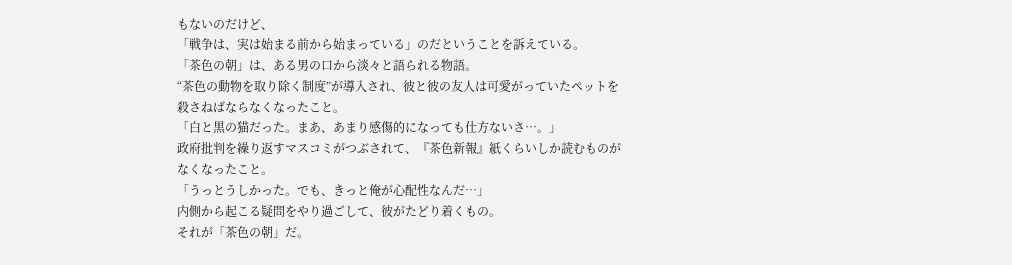もないのだけど、
「戦争は、実は始まる前から始まっている」のだということを訴えている。
「茶色の朝」は、ある男の口から淡々と語られる物語。
“茶色の動物を取り除く制度”が導入され、彼と彼の友人は可愛がっていたペットを
殺さねばならなくなったこと。
「白と黒の猫だった。まあ、あまり感傷的になっても仕方ないさ…。」
政府批判を繰り返すマスコミがつぶされて、『茶色新報』紙くらいしか読むものが
なくなったこと。
「うっとうしかった。でも、きっと俺が心配性なんだ…」
内側から起こる疑問をやり過ごして、彼がたどり着くもの。
それが「茶色の朝」だ。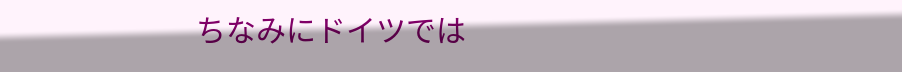ちなみにドイツでは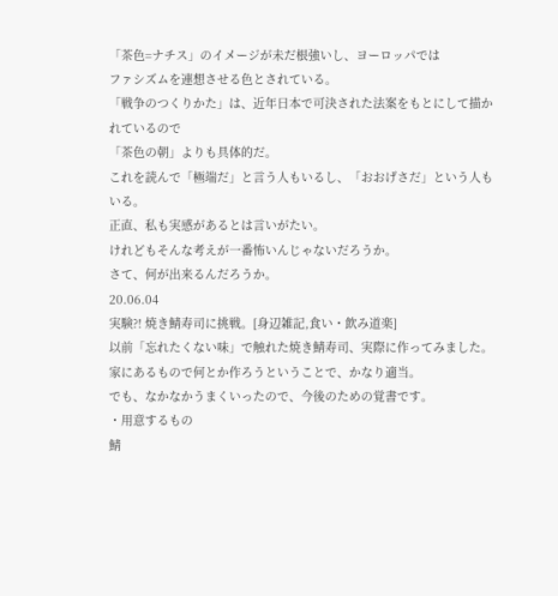「茶色=ナチス」のイメージが未だ根強いし、ヨーロッパでは
ファシズムを連想させる色とされている。
「戦争のつくりかた」は、近年日本で可決された法案をもとにして描かれているので
「茶色の朝」よりも具体的だ。
これを読んで「極端だ」と言う人もいるし、「おおげさだ」という人もいる。
正直、私も実感があるとは言いがたい。
けれどもそんな考えが一番怖いんじゃないだろうか。
さて、何が出来るんだろうか。
20.06.04
実験?! 焼き鯖寿司に挑戦。[身辺雑記,食い・飲み道楽]
以前「忘れたくない味」で触れた焼き鯖寿司、実際に作ってみました。
家にあるもので何とか作ろうということで、かなり適当。
でも、なかなかうまくいったので、今後のための覚書です。
・用意するもの
鯖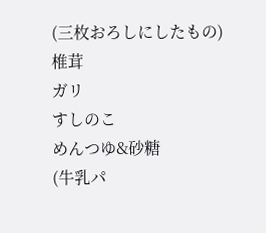(三枚おろしにしたもの)
椎茸
ガリ
すしのこ
めんつゆ&砂糖
(牛乳パ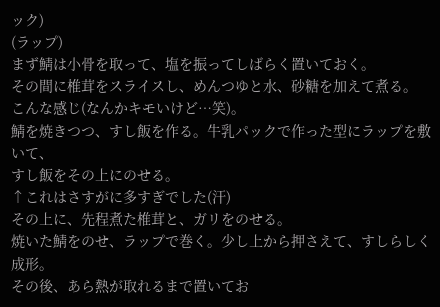ック)
(ラップ)
まず鯖は小骨を取って、塩を振ってしばらく置いておく。
その間に椎茸をスライスし、めんつゆと水、砂糖を加えて煮る。
こんな感じ(なんかキモいけど…笑)。
鯖を焼きつつ、すし飯を作る。牛乳パックで作った型にラップを敷いて、
すし飯をその上にのせる。
↑これはさすがに多すぎでした(汗)
その上に、先程煮た椎茸と、ガリをのせる。
焼いた鯖をのせ、ラップで巻く。少し上から押さえて、すしらしく成形。
その後、あら熱が取れるまで置いてお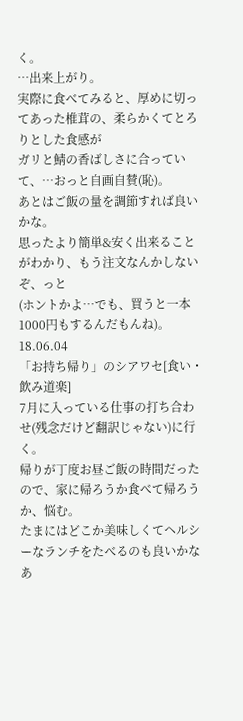く。
…出来上がり。
実際に食べてみると、厚めに切ってあった椎茸の、柔らかくてとろりとした食感が
ガリと鯖の香ばしさに合っていて、…おっと自画自賛(恥)。
あとはご飯の量を調節すれば良いかな。
思ったより簡単&安く出来ることがわかり、もう注文なんかしないぞ、っと
(ホントかよ…でも、買うと一本1000円もするんだもんね)。
18.06.04
「お持ち帰り」のシアワセ[食い・飲み道楽]
7月に入っている仕事の打ち合わせ(残念だけど翻訳じゃない)に行く。
帰りが丁度お昼ご飯の時間だったので、家に帰ろうか食べて帰ろうか、悩む。
たまにはどこか美味しくてヘルシーなランチをたべるのも良いかなあ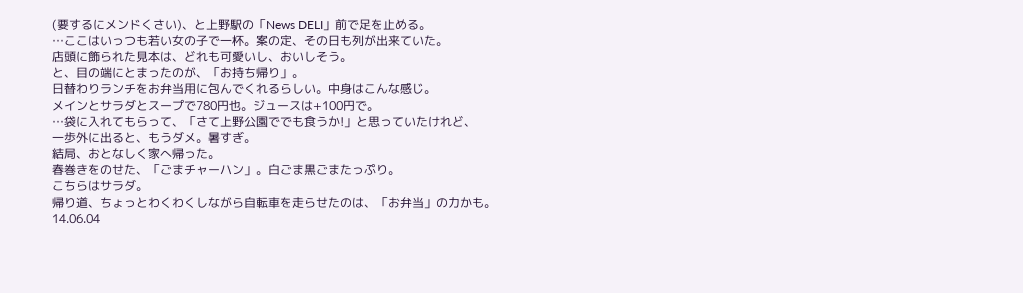(要するにメンドくさい)、と上野駅の「News DELI」前で足を止める。
…ここはいっつも若い女の子で一杯。案の定、その日も列が出来ていた。
店頭に飾られた見本は、どれも可愛いし、おいしそう。
と、目の端にとまったのが、「お持ち帰り」。
日替わりランチをお弁当用に包んでくれるらしい。中身はこんな感じ。
メインとサラダとスープで780円也。ジュースは+100円で。
…袋に入れてもらって、「さて上野公園ででも食うか!」と思っていたけれど、
一歩外に出ると、もうダメ。暑すぎ。
結局、おとなしく家へ帰った。
春巻きをのせた、「ごまチャーハン」。白ごま黒ごまたっぷり。
こちらはサラダ。
帰り道、ちょっとわくわくしながら自転車を走らせたのは、「お弁当」の力かも。
14.06.04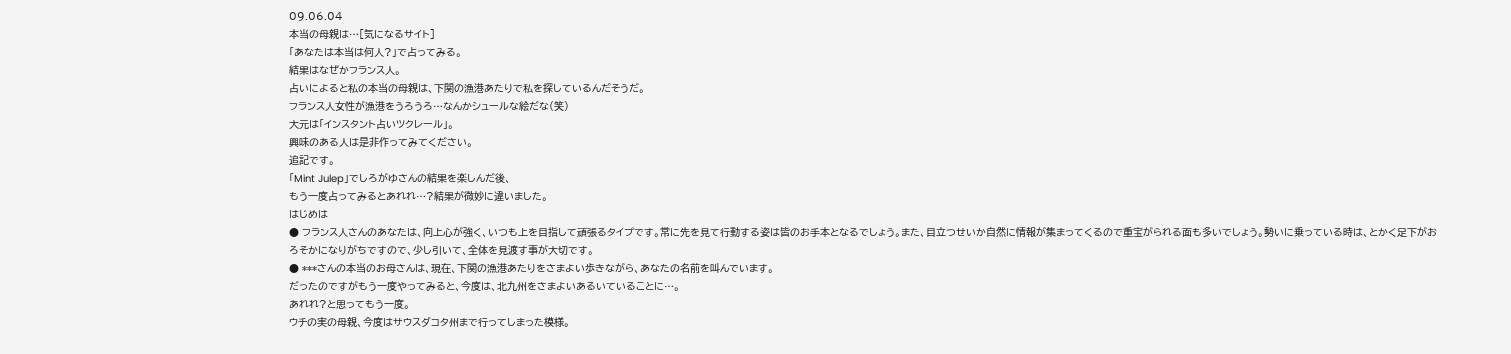09.06.04
本当の母親は…[気になるサイト]
「あなたは本当は何人?」で占ってみる。
結果はなぜかフランス人。
占いによると私の本当の母親は、下関の漁港あたりで私を探しているんだそうだ。
フランス人女性が漁港をうろうろ…なんかシュールな絵だな(笑)
大元は「インスタント占いツクレール」。
興味のある人は是非作ってみてください。
追記です。
「Mint Julep」でしろがゆさんの結果を楽しんだ後、
もう一度占ってみるとあれれ…?結果が微妙に違いました。
はじめは
● フランス人さんのあなたは、向上心が強く、いつも上を目指して頑張るタイプです。常に先を見て行動する姿は皆のお手本となるでしょう。また、目立つせいか自然に情報が集まってくるので重宝がられる面も多いでしょう。勢いに乗っている時は、とかく足下がおろそかになりがちですので、少し引いて、全体を見渡す事が大切です。
● ***さんの本当のお母さんは、現在、下関の漁港あたりをさまよい歩きながら、あなたの名前を叫んでいます。
だったのですがもう一度やってみると、今度は、北九州をさまよいあるいていることに…。
あれれ?と思ってもう一度。
ウチの実の母親、今度はサウスダコタ州まで行ってしまった模様。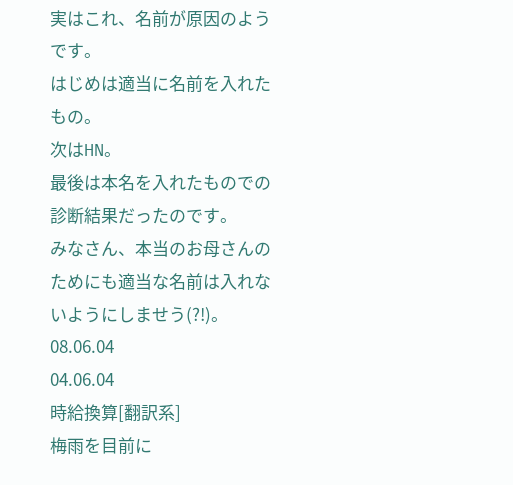実はこれ、名前が原因のようです。
はじめは適当に名前を入れたもの。
次はHN。
最後は本名を入れたものでの診断結果だったのです。
みなさん、本当のお母さんのためにも適当な名前は入れないようにしませう(?!)。
08.06.04
04.06.04
時給換算[翻訳系]
梅雨を目前に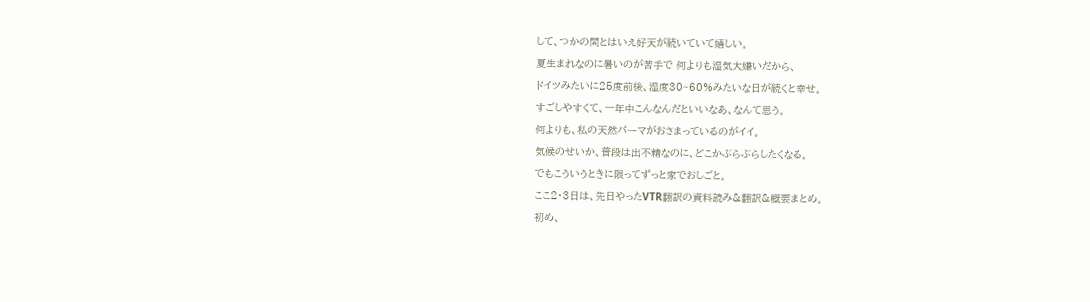して、つかの間とはいえ好天が続いていて嬉しい。
夏生まれなのに暑いのが苦手で 何よりも湿気大嫌いだから、
ドイツみたいに25度前後、湿度30~60%みたいな日が続くと幸せ。
すごしやすくて、一年中こんなんだといいなあ、なんて思う。
何よりも、私の天然パーマがおさまっているのがイイ。
気候のせいか、普段は出不精なのに、どこかぶらぶらしたくなる。
でもこういうときに限ってずっと家でおしごと。
ここ2・3日は、先日やったVTR翻訳の資料読み&翻訳&概要まとめ。
初め、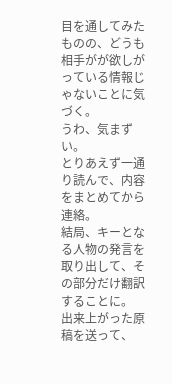目を通してみたものの、どうも相手がが欲しがっている情報じゃないことに気づく。
うわ、気まずい。
とりあえず一通り読んで、内容をまとめてから連絡。
結局、キーとなる人物の発言を取り出して、その部分だけ翻訳することに。
出来上がった原稿を送って、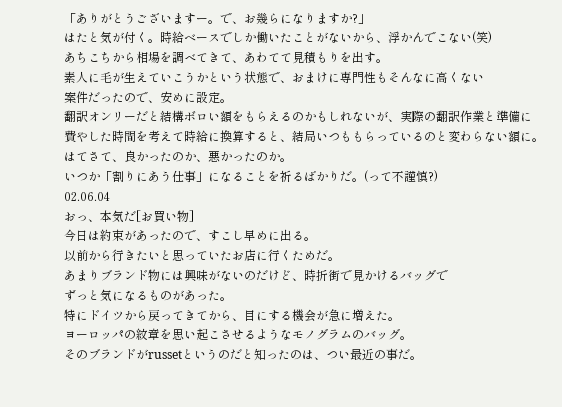「ありがとうございますー。で、お幾らになりますか?」
はたと気が付く。時給ベースでしか働いたことがないから、浮かんでこない(笑)
あちこちから相場を調べてきて、あわてて見積もりを出す。
素人に毛が生えていこうかという状態で、おまけに専門性もそんなに高くない
案件だったので、安めに設定。
翻訳オンリーだと結構ボロい額をもらえるのかもしれないが、実際の翻訳作業と準備に
費やした時間を考えて時給に換算すると、結局いつももらっているのと変わらない額に。
はてさて、良かったのか、悪かったのか。
いつか「割りにあう仕事」になることを祈るばかりだ。(って不謹慎?)
02.06.04
おっ、本気だ[お買い物]
今日は約束があったので、すこし早めに出る。
以前から行きたいと思っていたお店に行くためだ。
あまりブランド物には興味がないのだけど、時折街で見かけるバッグで
ずっと気になるものがあった。
特にドイツから戻ってきてから、目にする機会が急に増えた。
ヨーロッパの紋章を思い起こさせるようなモノグラムのバッグ。
そのブランドがrussetというのだと知ったのは、つい最近の事だ。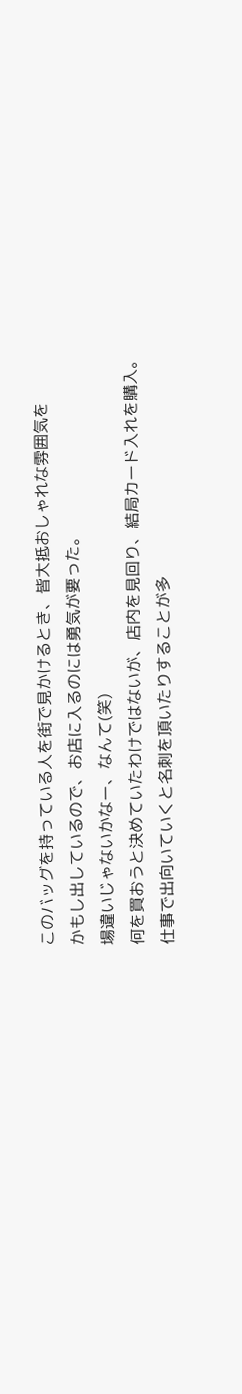このバッグを持っている人を街で見かけるとき、皆大抵おしゃれな雰囲気を
かもし出しているので、お店に入るのには勇気が要った。
場違いじゃないかなー、なんて(笑)
何を買おうと決めていたわけではないが、店内を見回り、結局カード入れを購入。
仕事で出向いていくと名刺を頂いたりすることが多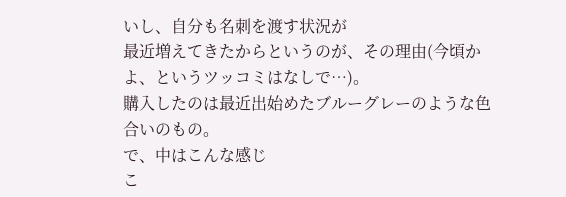いし、自分も名刺を渡す状況が
最近増えてきたからというのが、その理由(今頃かよ、というツッコミはなしで…)。
購入したのは最近出始めたブルーグレーのような色合いのもの。
で、中はこんな感じ
こ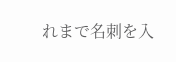れまで名刺を入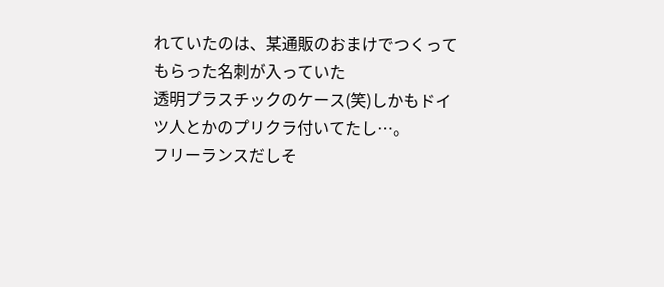れていたのは、某通販のおまけでつくってもらった名刺が入っていた
透明プラスチックのケース(笑)しかもドイツ人とかのプリクラ付いてたし…。
フリーランスだしそ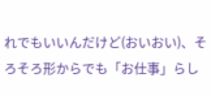れでもいいんだけど(おいおい)、そろそろ形からでも「お仕事」らし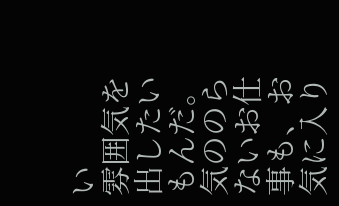い
雰囲気を出したいもんだ。
気ののらないお仕事も、お気に入り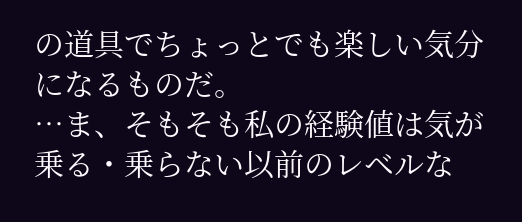の道具でちょっとでも楽しい気分になるものだ。
…ま、そもそも私の経験値は気が乗る・乗らない以前のレベルな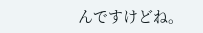んですけどね。